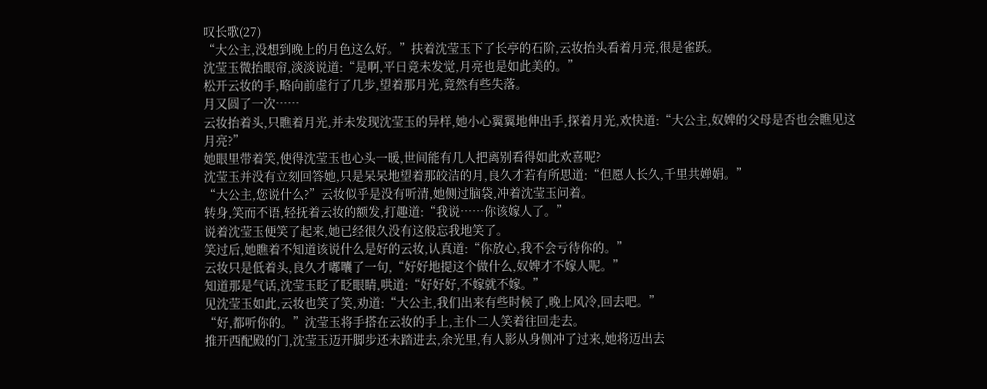叹长歌(27)
“大公主,没想到晚上的月色这么好。”扶着沈莹玉下了长亭的石阶,云妆抬头看着月亮,很是雀跃。
沈莹玉微抬眼帘,淡淡说道:“是啊,平日竟未发觉,月亮也是如此美的。”
松开云妆的手,略向前虚行了几步,望着那月光,竟然有些失落。
月又圆了一次……
云妆抬着头,只瞧着月光,并未发现沈莹玉的异样,她小心翼翼地伸出手,探着月光,欢快道:“大公主,奴婢的父母是否也会瞧见这月亮?”
她眼里带着笑,使得沈莹玉也心头一暖,世间能有几人把离别看得如此欢喜呢?
沈莹玉并没有立刻回答她,只是呆呆地望着那皎洁的月,良久才若有所思道:“但愿人长久,千里共婵娟。”
“大公主,您说什么?”云妆似乎是没有听清,她侧过脑袋,冲着沈莹玉问着。
转身,笑而不语,轻抚着云妆的额发,打趣道:“我说……你该嫁人了。”
说着沈莹玉便笑了起来,她已经很久没有这般忘我地笑了。
笑过后,她瞧着不知道该说什么是好的云妆,认真道:“你放心,我不会亏待你的。”
云妆只是低着头,良久才嘟囔了一句,“好好地提这个做什么,奴婢才不嫁人呢。”
知道那是气话,沈莹玉眨了眨眼睛,哄道:“好好好,不嫁就不嫁。”
见沈莹玉如此,云妆也笑了笑,劝道:“大公主,我们出来有些时候了,晚上风冷,回去吧。”
“好,都听你的。”沈莹玉将手搭在云妆的手上,主仆二人笑着往回走去。
推开西配殿的门,沈莹玉迈开脚步还未踏进去,余光里,有人影从身侧冲了过来,她将迈出去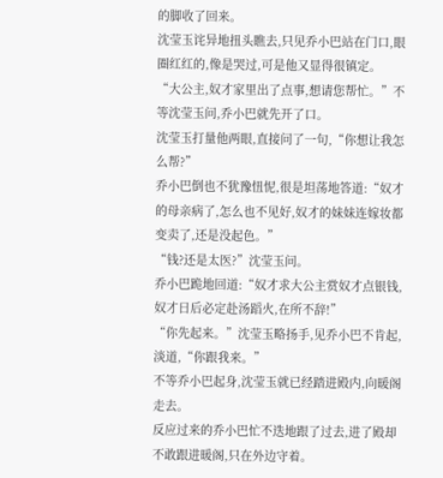的脚收了回来。
沈莹玉诧异地扭头瞧去,只见乔小巴站在门口,眼圈红红的,像是哭过,可是他又显得很镇定。
“大公主,奴才家里出了点事,想请您帮忙。”不等沈莹玉问,乔小巴就先开了口。
沈莹玉打量他两眼,直接问了一句,“你想让我怎么帮?”
乔小巴倒也不犹豫忸怩,很是坦荡地答道:“奴才的母亲病了,怎么也不见好,奴才的妹妹连嫁妆都变卖了,还是没起色。”
“钱?还是太医?”沈莹玉问。
乔小巴跪地回道:“奴才求大公主赏奴才点银钱,奴才日后必定赴汤蹈火,在所不辞!”
“你先起来。”沈莹玉略扬手,见乔小巴不肯起,淡道,“你跟我来。”
不等乔小巴起身,沈莹玉就已经踏进殿内,向暖阁走去。
反应过来的乔小巴忙不迭地跟了过去,进了殿却不敢跟进暖阁,只在外边守着。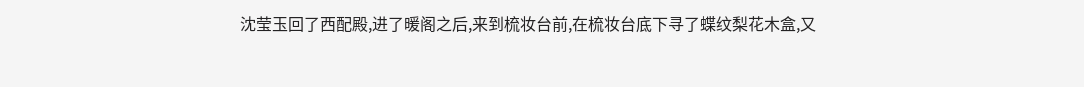沈莹玉回了西配殿,进了暖阁之后,来到梳妆台前,在梳妆台底下寻了蝶纹梨花木盒,又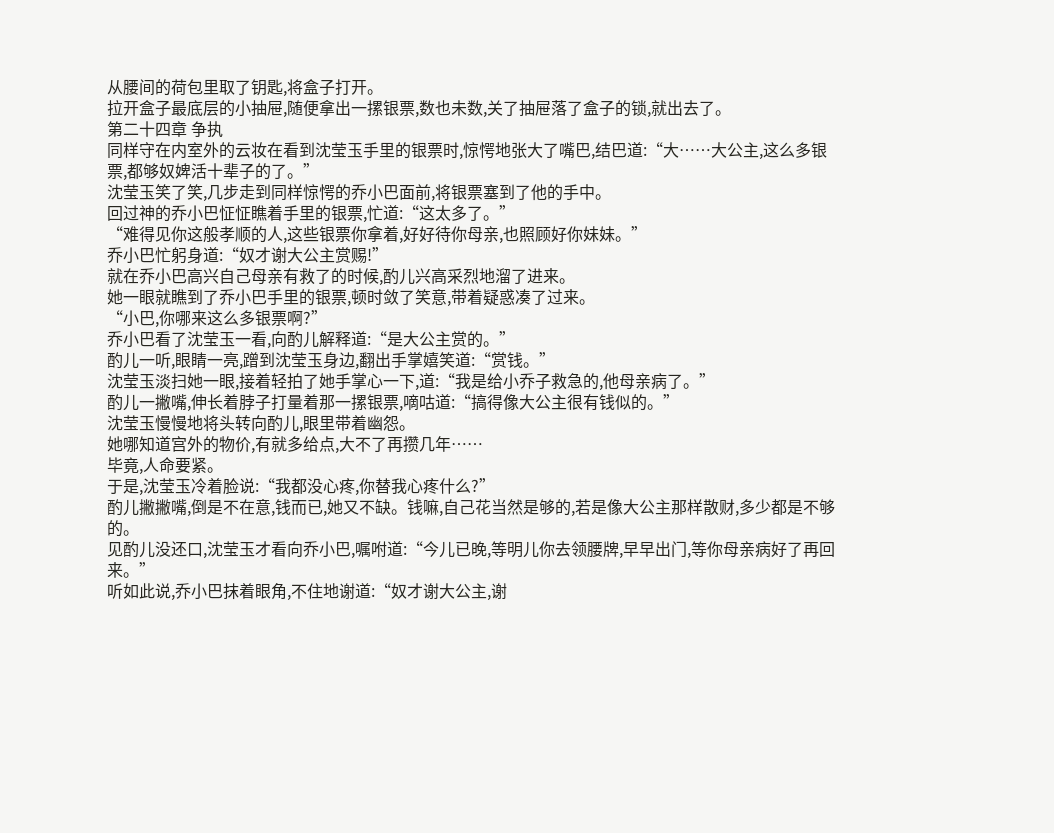从腰间的荷包里取了钥匙,将盒子打开。
拉开盒子最底层的小抽屉,随便拿出一摞银票,数也未数,关了抽屉落了盒子的锁,就出去了。
第二十四章 争执
同样守在内室外的云妆在看到沈莹玉手里的银票时,惊愕地张大了嘴巴,结巴道:“大……大公主,这么多银票,都够奴婢活十辈子的了。”
沈莹玉笑了笑,几步走到同样惊愕的乔小巴面前,将银票塞到了他的手中。
回过神的乔小巴怔怔瞧着手里的银票,忙道:“这太多了。”
“难得见你这般孝顺的人,这些银票你拿着,好好待你母亲,也照顾好你妹妹。”
乔小巴忙躬身道:“奴才谢大公主赏赐!”
就在乔小巴高兴自己母亲有救了的时候,酌儿兴高采烈地溜了进来。
她一眼就瞧到了乔小巴手里的银票,顿时敛了笑意,带着疑惑凑了过来。
“小巴,你哪来这么多银票啊?”
乔小巴看了沈莹玉一看,向酌儿解释道:“是大公主赏的。”
酌儿一听,眼睛一亮,蹭到沈莹玉身边,翻出手掌嬉笑道:“赏钱。”
沈莹玉淡扫她一眼,接着轻拍了她手掌心一下,道:“我是给小乔子救急的,他母亲病了。”
酌儿一撇嘴,伸长着脖子打量着那一摞银票,嘀咕道:“搞得像大公主很有钱似的。”
沈莹玉慢慢地将头转向酌儿,眼里带着幽怨。
她哪知道宫外的物价,有就多给点,大不了再攒几年……
毕竟,人命要紧。
于是,沈莹玉冷着脸说:“我都没心疼,你替我心疼什么?”
酌儿撇撇嘴,倒是不在意,钱而已,她又不缺。钱嘛,自己花当然是够的,若是像大公主那样散财,多少都是不够的。
见酌儿没还口,沈莹玉才看向乔小巴,嘱咐道:“今儿已晚,等明儿你去领腰牌,早早出门,等你母亲病好了再回来。”
听如此说,乔小巴抹着眼角,不住地谢道:“奴才谢大公主,谢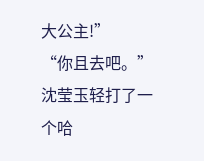大公主!”
“你且去吧。”沈莹玉轻打了一个哈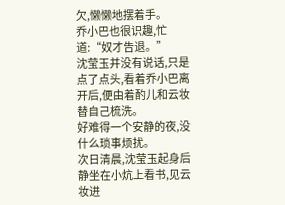欠,懒懒地摆着手。
乔小巴也很识趣,忙道:“奴才告退。”
沈莹玉并没有说话,只是点了点头,看着乔小巴离开后,便由着酌儿和云妆替自己梳洗。
好难得一个安静的夜,没什么琐事烦扰。
次日清晨,沈莹玉起身后静坐在小炕上看书,见云妆进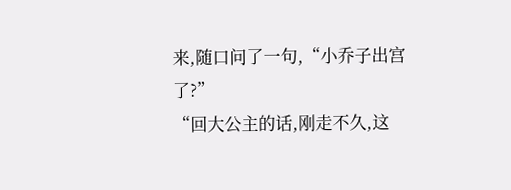来,随口问了一句,“小乔子出宫了?”
“回大公主的话,刚走不久,这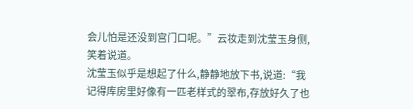会儿怕是还没到宫门口呢。”云妆走到沈莹玉身侧,笑着说道。
沈莹玉似乎是想起了什么,静静地放下书,说道:“我记得库房里好像有一匹老样式的翠布,存放好久了也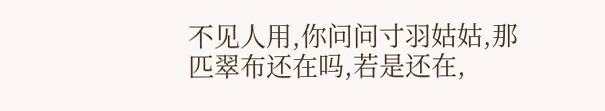不见人用,你问问寸羽姑姑,那匹翠布还在吗,若是还在,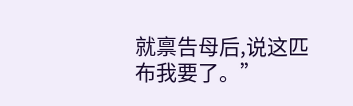就禀告母后,说这匹布我要了。”